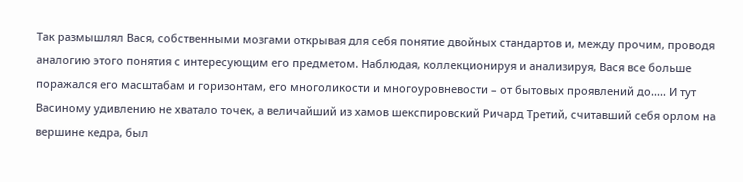Так размышлял Вася, собственными мозгами открывая для себя понятие двойных стандартов и, между прочим, проводя аналогию этого понятия с интересующим его предметом. Наблюдая, коллекционируя и анализируя, Вася все больше поражался его масштабам и горизонтам, его многоликости и многоуровневости – от бытовых проявлений до..... И тут Васиному удивлению не хватало точек, а величайший из хамов шекспировский Ричард Третий, считавший себя орлом на вершине кедра, был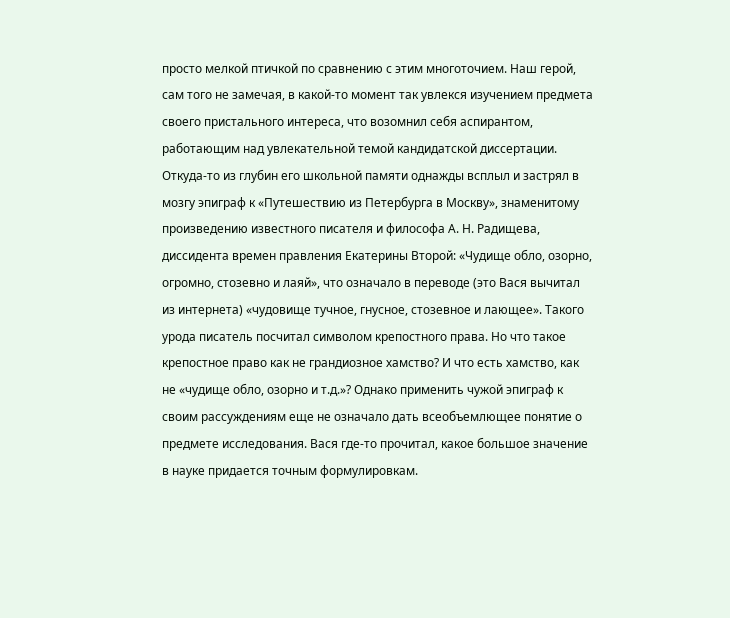просто мелкой птичкой по сравнению с этим многоточием. Наш герой, сам того не замечая, в какой-то момент так увлекся изучением предмета своего пристального интереса, что возомнил себя аспирантом, работающим над увлекательной темой кандидатской диссертации. Откуда-то из глубин его школьной памяти однажды всплыл и застрял в мозгу эпиграф к «Путешествию из Петербурга в Москву», знаменитому произведению известного писателя и философа А. Н. Радищева, диссидента времен правления Екатерины Второй: «Чудище обло, озорно, огромно, стозевно и лаяй», что означало в переводе (это Вася вычитал из интернета) «чудовище тучное, гнусное, стозевное и лающее». Такого урода писатель посчитал символом крепостного права. Но что такое крепостное право как не грандиозное хамство? И что есть хамство, как не «чудище обло, озорно и т.д.»? Однако применить чужой эпиграф к своим рассуждениям еще не означало дать всеобъемлющее понятие о предмете исследования. Вася где-то прочитал, какое большое значение в науке придается точным формулировкам.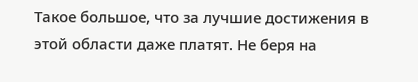Такое большое, что за лучшие достижения в этой области даже платят. Не беря на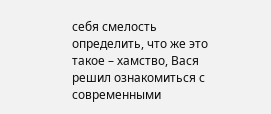себя смелость определить, что же это такое – хамство, Вася решил ознакомиться с современными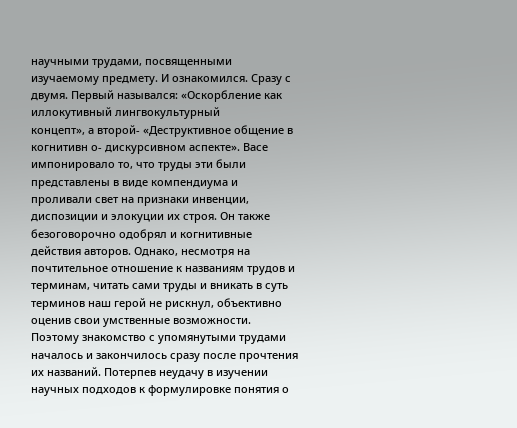научными трудами, посвященными изучаемому предмету. И ознакомился. Сразу с двумя. Первый назывался: «Оскорбление как иллокутивный лингвокультурный
концепт», а второй- «Деструктивное общение в когнитивн о- дискурсивном аспекте». Васе импонировало то, что труды эти были представлены в виде компендиума и проливали свет на признаки инвенции, диспозиции и элокуции их строя. Он также безоговорочно одобрял и когнитивные действия авторов. Однако, несмотря на почтительное отношение к названиям трудов и терминам, читать сами труды и вникать в суть терминов наш герой не рискнул, объективно оценив свои умственные возможности. Поэтому знакомство с упомянутыми трудами началось и закончилось сразу после прочтения их названий. Потерпев неудачу в изучении научных подходов к формулировке понятия о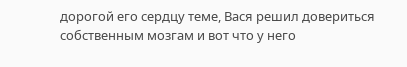дорогой его сердцу теме, Вася решил довериться собственным мозгам и вот что у него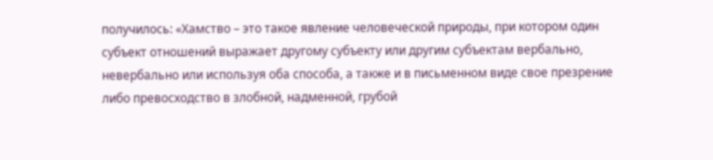получилось: «Хамство – это такое явление человеческой природы, при котором один субъект отношений выражает другому субъекту или другим субъектам вербально, невербально или используя оба способа, а также и в письменном виде свое презрение либо превосходство в злобной, надменной, грубой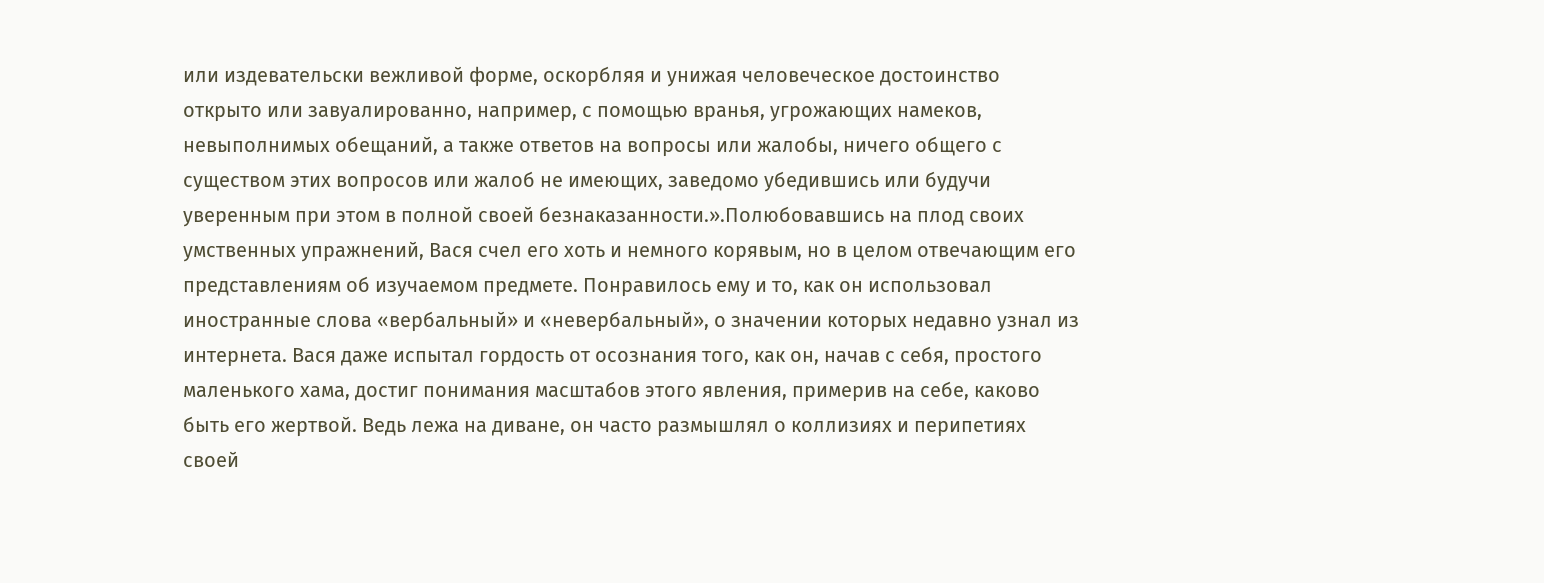или издевательски вежливой форме, оскорбляя и унижая человеческое достоинство открыто или завуалированно, например, с помощью вранья, угрожающих намеков, невыполнимых обещаний, а также ответов на вопросы или жалобы, ничего общего с существом этих вопросов или жалоб не имеющих, заведомо убедившись или будучи уверенным при этом в полной своей безнаказанности.».Полюбовавшись на плод своих умственных упражнений, Вася счел его хоть и немного корявым, но в целом отвечающим его представлениям об изучаемом предмете. Понравилось ему и то, как он использовал иностранные слова «вербальный» и «невербальный», о значении которых недавно узнал из интернета. Вася даже испытал гордость от осознания того, как он, начав с себя, простого маленького хама, достиг понимания масштабов этого явления, примерив на себе, каково быть его жертвой. Ведь лежа на диване, он часто размышлял о коллизиях и перипетиях своей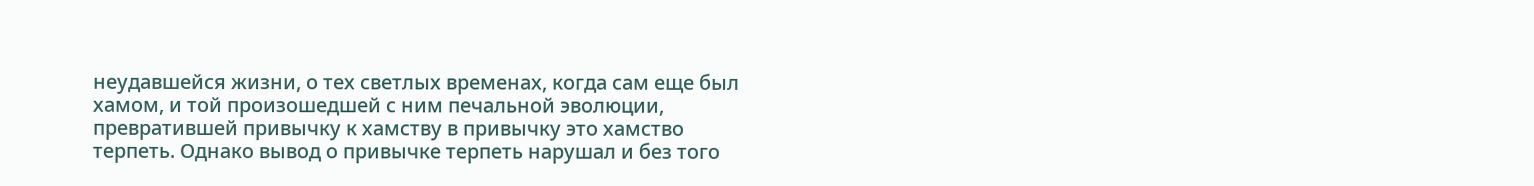неудавшейся жизни, о тех светлых временах, когда сам еще был хамом, и той произошедшей с ним печальной эволюции, превратившей привычку к хамству в привычку это хамство терпеть. Однако вывод о привычке терпеть нарушал и без того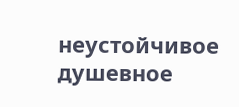неустойчивое душевное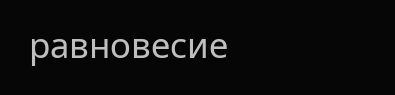равновесие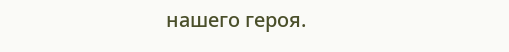нашего героя.